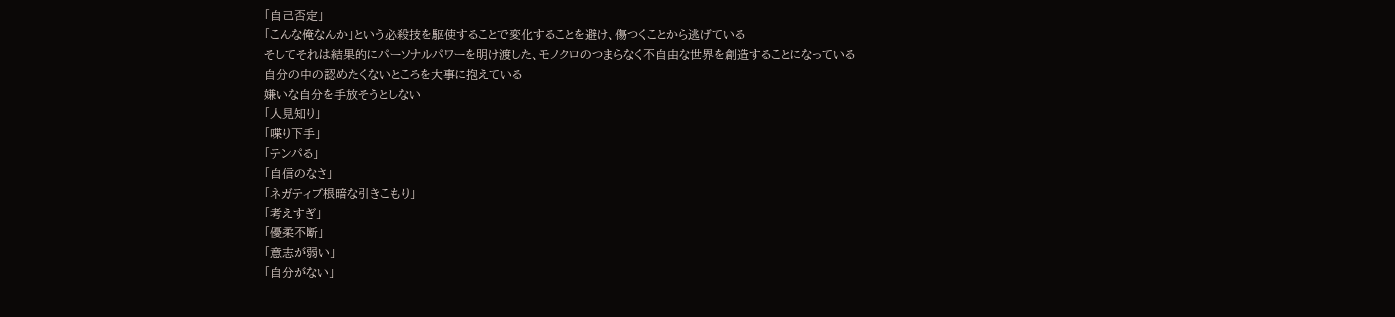「自己否定」
「こんな俺なんか」という必殺技を駆使することで変化することを避け、傷つくことから逃げている
そしてそれは結果的にパーソナルパワーを明け渡した、モノクロのつまらなく不自由な世界を創造することになっている
自分の中の認めたくないところを大事に抱えている
嫌いな自分を手放そうとしない
「人見知り」
「喋り下手」
「テンパる」
「自信のなさ」
「ネガティブ根暗な引きこもり」
「考えすぎ」
「優柔不断」
「意志が弱い」
「自分がない」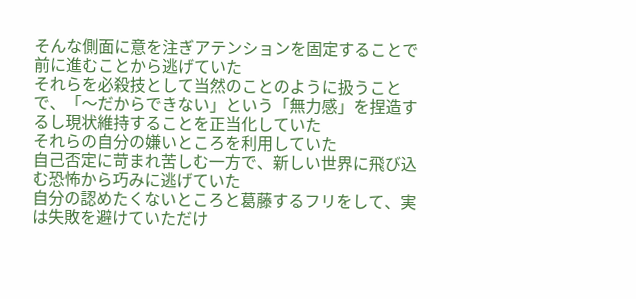そんな側面に意を注ぎアテンションを固定することで前に進むことから逃げていた
それらを必殺技として当然のことのように扱うことで、「〜だからできない」という「無力感」を捏造するし現状維持することを正当化していた
それらの自分の嫌いところを利用していた
自己否定に苛まれ苦しむ一方で、新しい世界に飛び込む恐怖から巧みに逃げていた
自分の認めたくないところと葛藤するフリをして、実は失敗を避けていただけ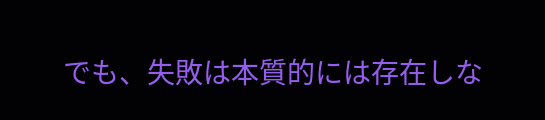でも、失敗は本質的には存在しな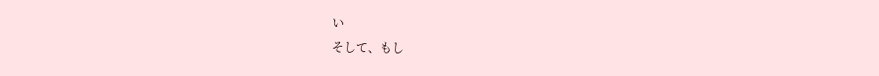い
そして、もし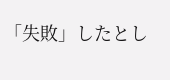「失敗」したとし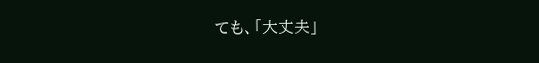ても、「大丈夫」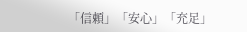「信頼」「安心」「充足」